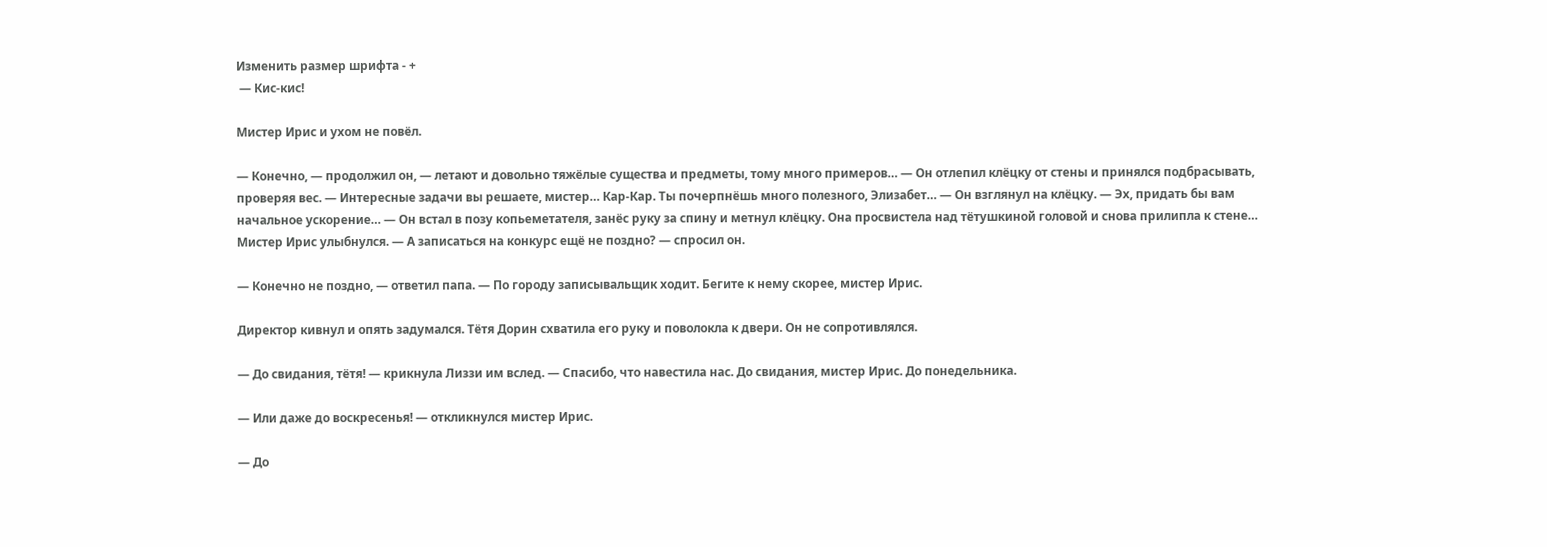Изменить размер шрифта - +
 — Кис-кис!

Мистер Ирис и ухом не повёл.

— Конечно, — продолжил он, — летают и довольно тяжёлые существа и предметы, тому много примеров… — Он отлепил клёцку от стены и принялся подбрасывать, проверяя вес. — Интересные задачи вы решаете, мистер… Кар-Кар. Ты почерпнёшь много полезного, Элизабет… — Он взглянул на клёцку. — Эх, придать бы вам начальное ускорение… — Он встал в позу копьеметателя, занёс руку за спину и метнул клёцку. Она просвистела над тётушкиной головой и снова прилипла к стене… Мистер Ирис улыбнулся. — А записаться на конкурс ещё не поздно? — спросил он.

— Конечно не поздно, — ответил папа. — По городу записывальщик ходит. Бегите к нему скорее, мистер Ирис.

Директор кивнул и опять задумался. Тётя Дорин схватила его руку и поволокла к двери. Он не сопротивлялся.

— До свидания, тётя! — крикнула Лиззи им вслед. — Спасибо, что навестила нас. До свидания, мистер Ирис. До понедельника.

— Или даже до воскресенья! — откликнулся мистер Ирис.

— До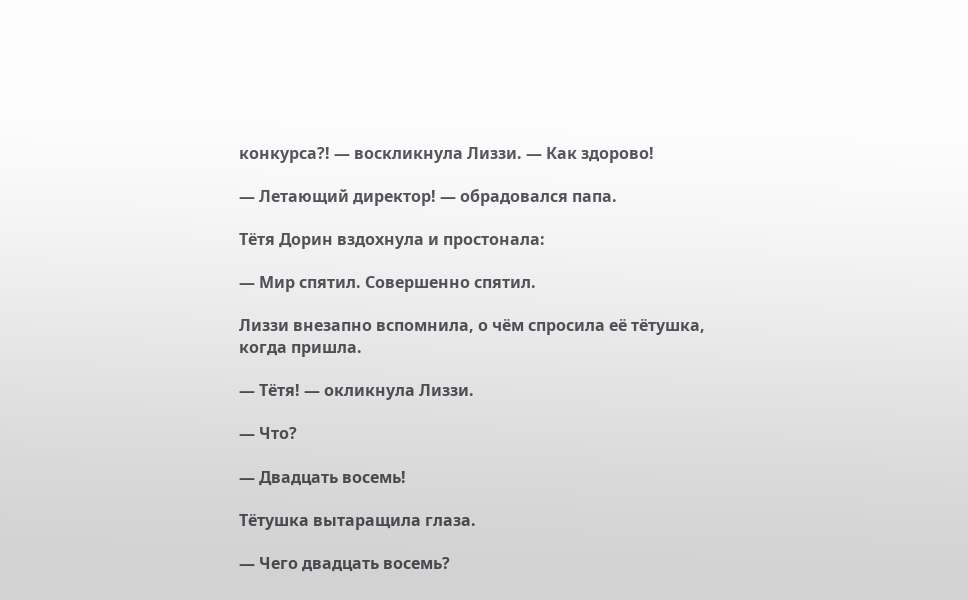конкурса?! — воскликнула Лиззи. — Как здорово!

— Летающий директор! — обрадовался папа.

Тётя Дорин вздохнула и простонала:

— Мир спятил. Совершенно спятил.

Лиззи внезапно вспомнила, о чём спросила её тётушка, когда пришла.

— Тётя! — окликнула Лиззи.

— Что?

— Двадцать восемь!

Тётушка вытаращила глаза.

— Чего двадцать восемь?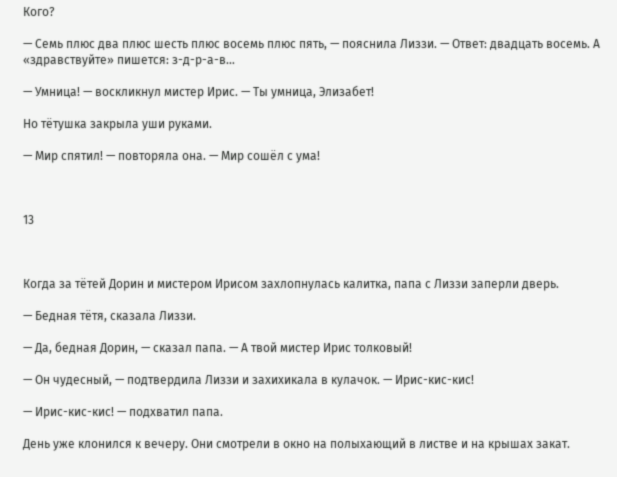Кого?

— Семь плюс два плюс шесть плюс восемь плюс пять, — пояснила Лиззи. — Ответ: двадцать восемь. А «здравствуйте» пишется: з-д-р-а-в…

— Умница! — воскликнул мистер Ирис. — Ты умница, Элизабет!

Но тётушка закрыла уши руками.

— Мир спятил! — повторяла она. — Мир сошёл с ума!



13



Когда за тётей Дорин и мистером Ирисом захлопнулась калитка, папа с Лиззи заперли дверь.

— Бедная тётя, сказала Лиззи.

— Да, бедная Дорин, — сказал папа. — А твой мистер Ирис толковый!

— Он чудесный, — подтвердила Лиззи и захихикала в кулачок. — Ирис-кис-кис!

— Ирис-кис-кис! — подхватил папа.

День уже клонился к вечеру. Они смотрели в окно на полыхающий в листве и на крышах закат.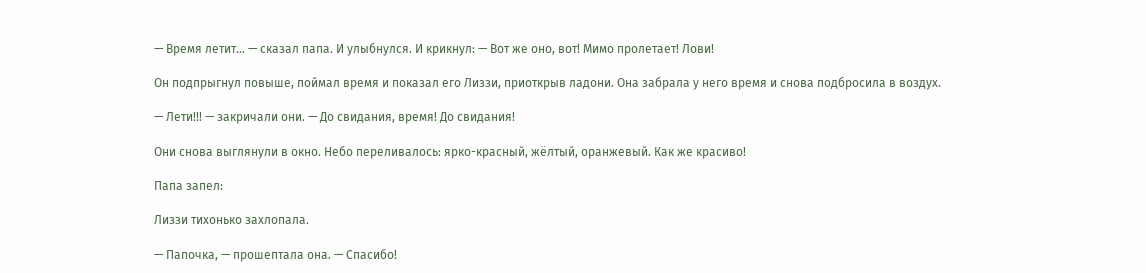— Время летит… — сказал папа. И улыбнулся. И крикнул: — Вот же оно, вот! Мимо пролетает! Лови!

Он подпрыгнул повыше, поймал время и показал его Лиззи, приоткрыв ладони. Она забрала у него время и снова подбросила в воздух.

— Лети!!! — закричали они. — До свидания, время! До свидания!

Они снова выглянули в окно. Небо переливалось: ярко-красный, жёлтый, оранжевый. Как же красиво!

Папа запел:

Лиззи тихонько захлопала.

— Папочка, — прошептала она. — Спасибо!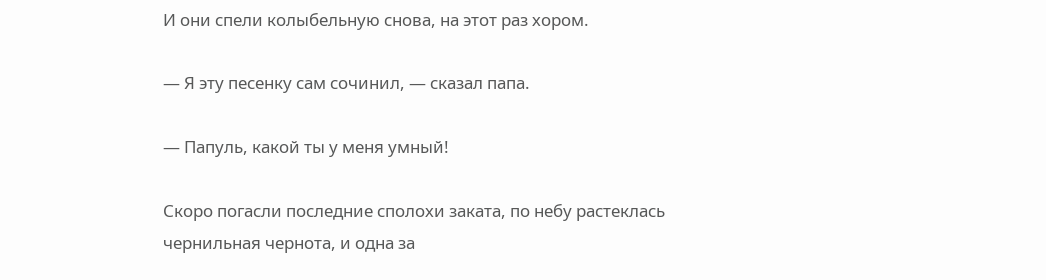И они спели колыбельную снова, на этот раз хором.

— Я эту песенку сам сочинил, — сказал папа.

— Папуль, какой ты у меня умный!

Скоро погасли последние сполохи заката, по небу растеклась чернильная чернота, и одна за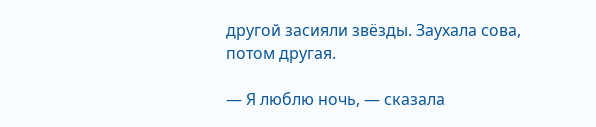другой засияли звёзды. Заухала сова, потом другая.

— Я люблю ночь, — сказала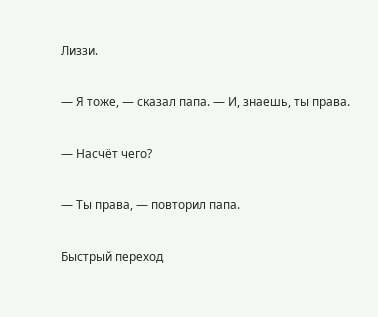Лиззи.

— Я тоже, — сказал папа. — И, знаешь, ты права.

— Насчёт чего?

— Ты права, — повторил папа.

Быстрый переход